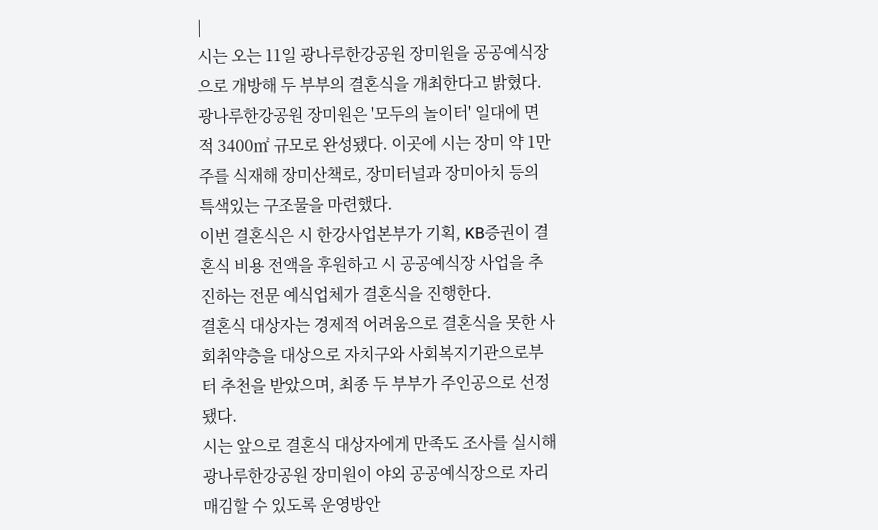|
시는 오는 11일 광나루한강공원 장미원을 공공예식장으로 개방해 두 부부의 결혼식을 개최한다고 밝혔다.
광나루한강공원 장미원은 '모두의 놀이터' 일대에 면적 3400㎡ 규모로 완성됐다. 이곳에 시는 장미 약 1만주를 식재해 장미산책로, 장미터널과 장미아치 등의 특색있는 구조물을 마련했다.
이번 결혼식은 시 한강사업본부가 기획, KB증권이 결혼식 비용 전액을 후원하고 시 공공예식장 사업을 추진하는 전문 예식업체가 결혼식을 진행한다.
결혼식 대상자는 경제적 어려움으로 결혼식을 못한 사회취약층을 대상으로 자치구와 사회복지기관으로부터 추천을 받았으며, 최종 두 부부가 주인공으로 선정됐다.
시는 앞으로 결혼식 대상자에게 만족도 조사를 실시해 광나루한강공원 장미원이 야외 공공예식장으로 자리매김할 수 있도록 운영방안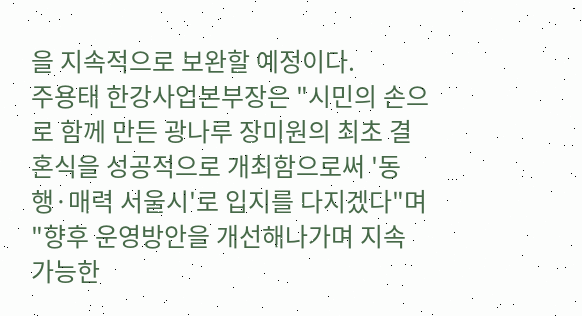을 지속적으로 보완할 예정이다.
주용태 한강사업본부장은 "시민의 손으로 함께 만든 광나루 장미원의 최초 결혼식을 성공적으로 개최함으로써 '동행·매력 서울시'로 입지를 다지겠다"며 "향후 운영방안을 개선해나가며 지속 가능한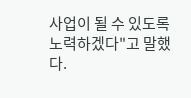사업이 될 수 있도록 노력하겠다"고 말했다.